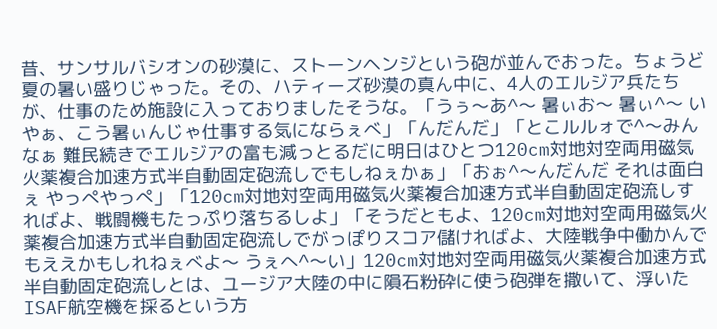昔、サンサルバシオンの砂漠に、ストーンヘンジという砲が並んでおった。ちょうど夏の暑い盛りじゃった。その、ハティーズ砂漠の真ん中に、4人のエルジア兵たちが、仕事のため施設に入っておりましたそうな。「うぅ〜あ^〜 暑ぃお〜 暑ぃ^〜 いやぁ、こう暑ぃんじゃ仕事する気にならぇべ」「んだんだ」「とこルルォで^〜みんなぁ 難民続きでエルジアの富も減っとるだに明日はひとつ120cm対地対空両用磁気火薬複合加速方式半自動固定砲流しでもしねぇかぁ」「おぉ^〜んだんだ それは面白ぇ やっぺやっぺ」「120cm対地対空両用磁気火薬複合加速方式半自動固定砲流しすればよ、戦闘機もたっぷり落ちるしよ」「そうだともよ、120cm対地対空両用磁気火薬複合加速方式半自動固定砲流しでがっぽりスコア儲ければよ、大陸戦争中働かんでもええかもしれねぇべよ〜 うぇへ^〜い」120cm対地対空両用磁気火薬複合加速方式半自動固定砲流しとは、ユージア大陸の中に隕石粉砕に使う砲弾を撒いて、浮いたISAF航空機を採るという方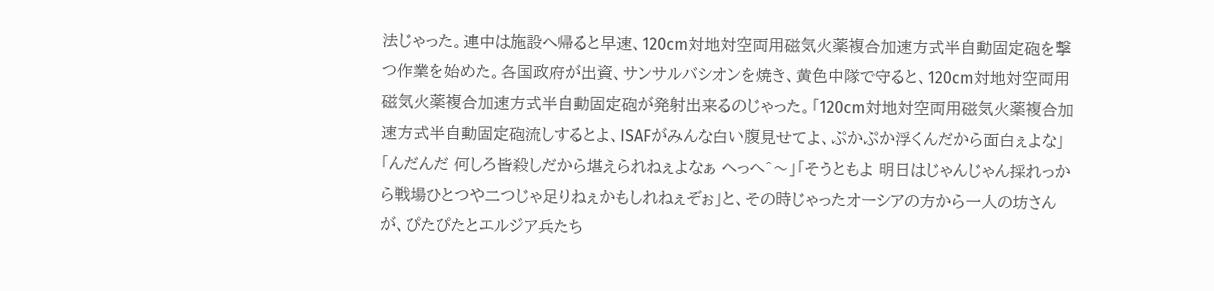法じゃった。連中は施設へ帰ると早速、120cm対地対空両用磁気火薬複合加速方式半自動固定砲を撃つ作業を始めた。各国政府が出資、サンサルバシオンを焼き、黄色中隊で守ると、120cm対地対空両用磁気火薬複合加速方式半自動固定砲が発射出来るのじゃった。「120cm対地対空両用磁気火薬複合加速方式半自動固定砲流しするとよ、ISAFがみんな白い腹見せてよ、ぷかぷか浮くんだから面白ぇよな」「んだんだ 何しろ皆殺しだから堪えられねぇよなぁ へっへ^〜」「そうともよ 明日はじゃんじゃん採れっから戦場ひとつや二つじゃ足りねぇかもしれねぇぞぉ」と、その時じゃったオーシアの方から一人の坊さんが、ぴたぴたとエルジア兵たち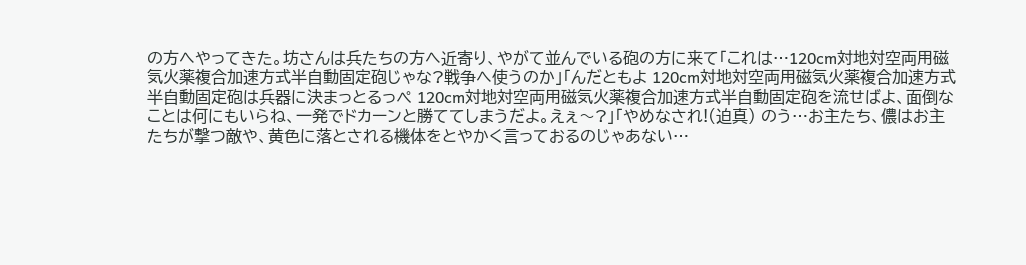の方へやってきた。坊さんは兵たちの方へ近寄り、やがて並んでいる砲の方に来て「これは…120cm対地対空両用磁気火薬複合加速方式半自動固定砲じゃな?戦争へ使うのか」「んだともよ 120cm対地対空両用磁気火薬複合加速方式半自動固定砲は兵器に決まっとるっぺ 120cm対地対空両用磁気火薬複合加速方式半自動固定砲を流せばよ、面倒なことは何にもいらね、一発でドカーンと勝ててしまうだよ。えぇ〜?」「やめなされ!(迫真) のう…お主たち、儂はお主たちが撃つ敵や、黄色に落とされる機体をとやかく言っておるのじゃあない…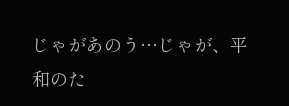じゃがあのう…じゃが、平和のた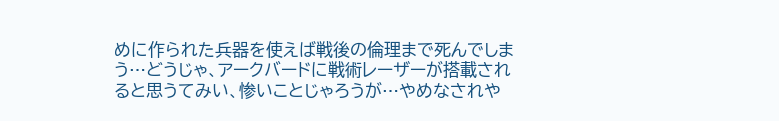めに作られた兵器を使えば戦後の倫理まで死んでしまう…どうじゃ、アークバードに戦術レーザーが搭載されると思うてみい、惨いことじゃろうが…やめなされや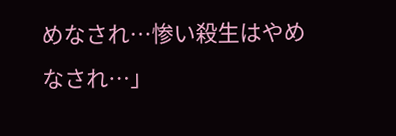めなされ…惨い殺生はやめなされ…」